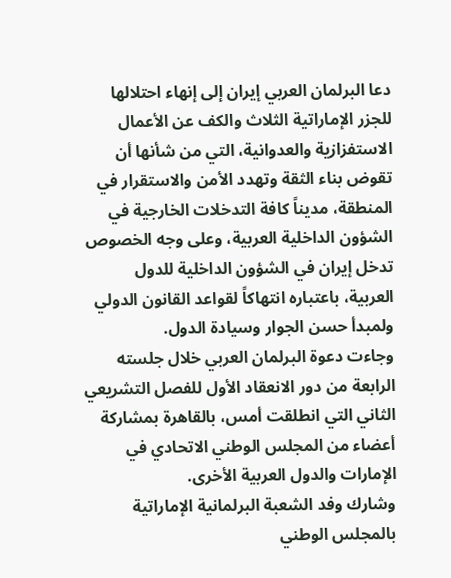دعا البرلمان العربي إيران إلى إنهاء احتلالها للجزر الإماراتية الثلاث والكف عن الأعمال الاستفزازية والعدوانية، التي من شأنها أن تقوض بناء الثقة وتهدد الأمن والاستقرار في المنطقة، مديناً كافة التدخلات الخارجية في الشؤون الداخلية العربية، وعلى وجه الخصوص تدخل إيران في الشؤون الداخلية للدول العربية، باعتباره انتهاكاً لقواعد القانون الدولي ولمبدأ حسن الجوار وسيادة الدول.
وجاءت دعوة البرلمان العربي خلال جلسته الرابعة من دور الانعقاد الأول للفصل التشريعي الثاني التي انطلقت أمس، بالقاهرة بمشاركة أعضاء من المجلس الوطني الاتحادي في الإمارات والدول العربية الأخرى.
وشارك وفد الشعبة البرلمانية الإماراتية بالمجلس الوطني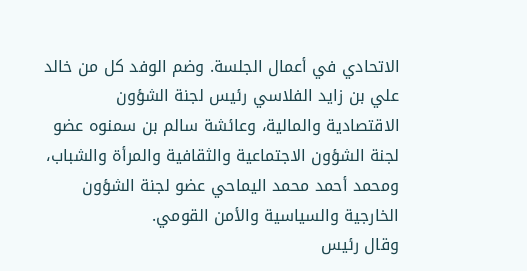الاتحادي في أعمال الجلسة. وضم الوفد كل من خالد علي بن زايد الفلاسي رئيس لجنة الشؤون الاقتصادية والمالية، وعائشة سالم بن سمنوه عضو لجنة الشؤون الاجتماعية والثقافية والمرأة والشباب، ومحمد أحمد محمد اليماحي عضو لجنة الشؤون الخارجية والسياسية والأمن القومي.
وقال رئيس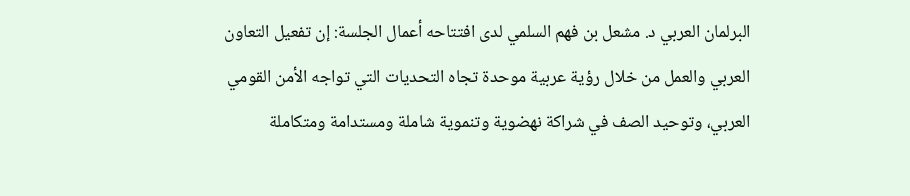البرلمان العربي د. مشعل بن فهم السلمي لدى افتتاحه أعمال الجلسة: إن تفعيل التعاون العربي والعمل من خلال رؤية عربية موحدة تجاه التحديات التي تواجه الأمن القومي العربي، وتوحيد الصف في شراكة نهضوية وتنموية شاملة ومستدامة ومتكاملة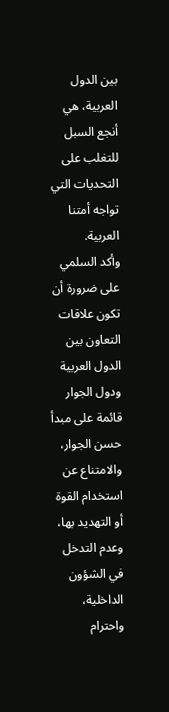بين الدول العربية، هي أنجع السبل للتغلب على التحديات التي تواجه أمتنا العربية.
وأكد السلمي على ضرورة أن تكون علاقات التعاون بين الدول العربية ودول الجوار قائمة على مبدأ حسن الجوار، والامتناع عن استخدام القوة أو التهديد بها، وعدم التدخل في الشؤون الداخلية، واحترام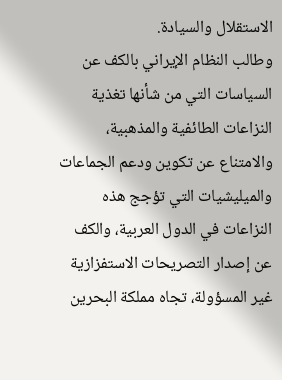الاستقلال والسيادة.
وطالب النظام الإيراني بالكف عن السياسات التي من شأنها تغذية النزاعات الطائفية والمذهبية، والامتناع عن تكوين ودعم الجماعات والميليشيات التي تؤجج هذه النزاعات في الدول العربية، والكف عن إصدار التصريحات الاستفزازية غير المسؤولة، تجاه مملكة البحرين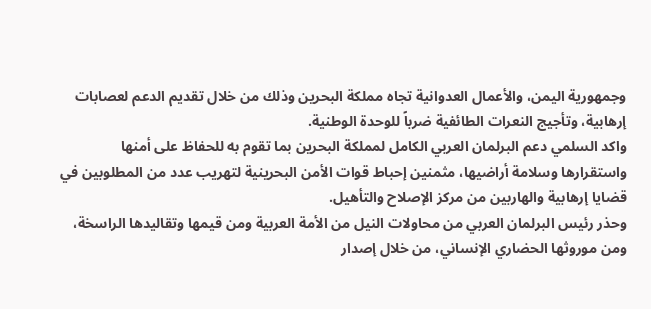وجمهورية اليمن، والأعمال العدوانية تجاه مملكة البحرين وذلك من خلال تقديم الدعم لعصابات إرهابية، وتأجيج النعرات الطائفية ضرباً للوحدة الوطنية.
واكد السلمي دعم البرلمان العربي الكامل لمملكة البحرين بما تقوم به للحفاظ على أمنها واستقرارها وسلامة أراضيها، مثمنين إحباط قوات الأمن البحرينية لتهريب عدد من المطلوبين في قضايا إرهابية والهاربين من مركز الإصلاح والتأهيل.
وحذر رئيس البرلمان العربي من محاولات النيل من الأمة العربية ومن قيمها وتقاليدها الراسخة، ومن موروثها الحضاري الإنساني، من خلال إصدار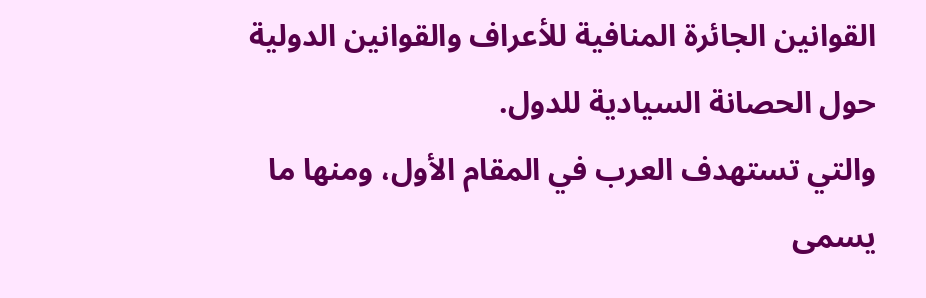القوانين الجائرة المنافية للأعراف والقوانين الدولية حول الحصانة السيادية للدول.
والتي تستهدف العرب في المقام الأول، ومنها ما يسمى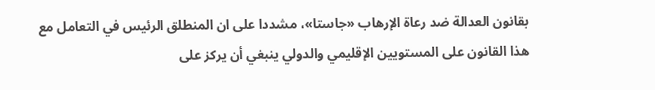بقانون العدالة ضد رعاة الإرهاب «جاستا»، مشددا على ان المنطلق الرئيس في التعامل مع هذا القانون على المستويين الإقليمي والدولي ينبغي أن يركز على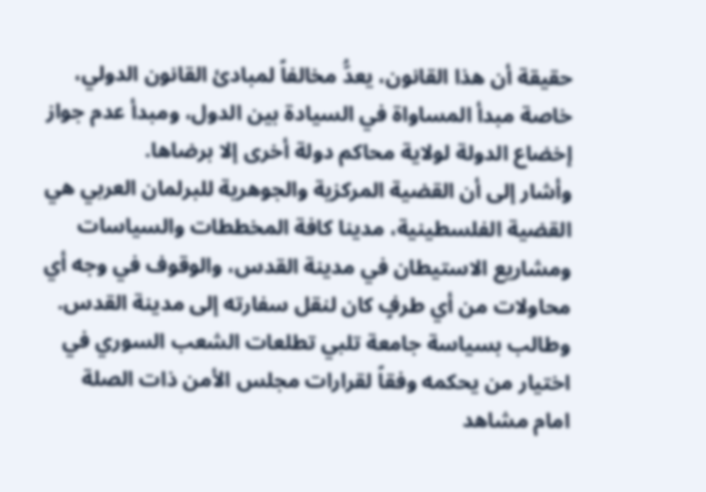حقيقة أن هذا القانون، يعدُّ مخالفاً لمبادئ القانون الدولي، خاصة مبدأ المساواة في السيادة بين الدول، ومبدأ عدم جواز إخضاع الدولة لولاية محاكم دولة أخرى إلا برضاها.
وأشار إلى أن القضية المركزية والجوهرية للبرلمان العربي هي القضية الفلسطينية، مدينا كافة المخططات والسياسات ومشاريع الاستيطان في مدينة القدس، والوقوف في وجه أي محاولات من أي طرفٍ كان لنقل سفارته إلى مدينة القدس.
وطالب بسياسة جامعة تلبي تطلعات الشعب السوري في اختيار من يحكمه وفقاً لقرارات مجلس الأمن ذات الصلة امام مشاهد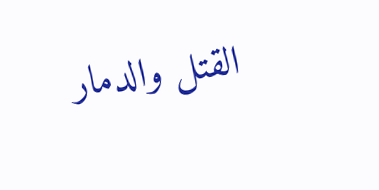القتل والدمار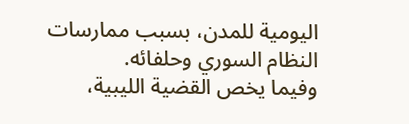اليومية للمدن، بسبب ممارسات النظام السوري وحلفائه.
وفيما يخص القضية الليبية،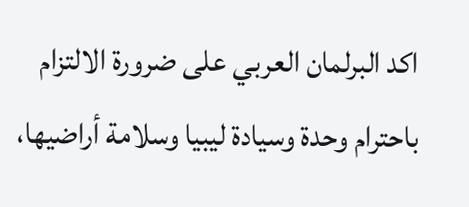اكد البرلمان العربي على ضرورة الالتزام باحترام وحدة وسيادة ليبيا وسلامة أراضيها،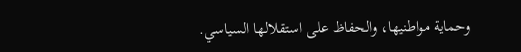وحماية مواطنيها، والحفاظ على استقلالها السياسي.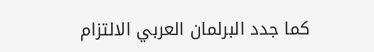كما جدد البرلمان العربي الالتزام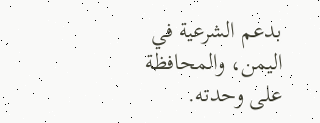بدعم الشرعية في اليمن، والمحافظة على وحدته.